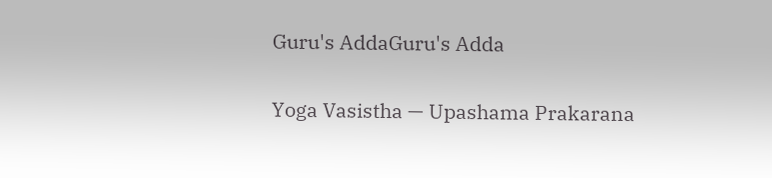Guru's AddaGuru's Adda

Yoga Vasistha — Upashama Prakarana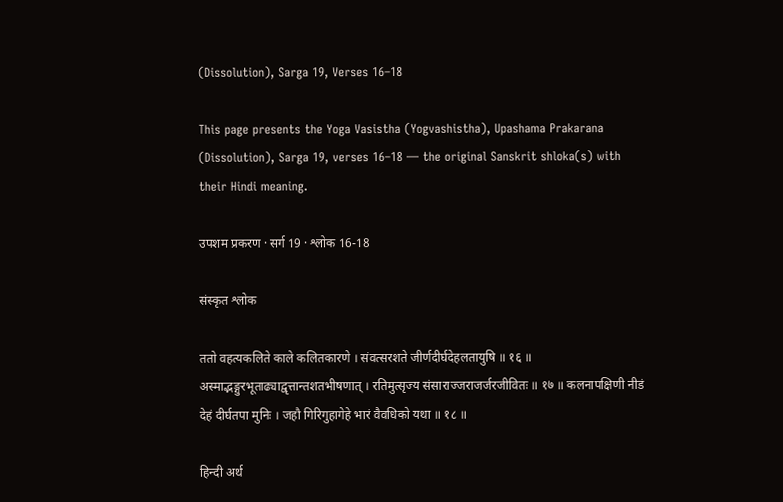(Dissolution), Sarga 19, Verses 16–18

This page presents the Yoga Vasistha (Yogvashistha), Upashama Prakarana (Dissolution), Sarga 19, verses 16–18 — the original Sanskrit shloka(s) with their Hindi meaning.

उपशम प्रकरण · सर्ग 19 · श्लोक 16-18

संस्कृत श्लोक

ततो वहत्यकलिते काले कलितकारणे । संवत्सरशते जीर्णदीर्घदेहलतायुषि ॥ १६ ॥ अस्माद्भङ्गुरभूताढ्याद्वृत्तान्तशतभीषणात् । रतिमुत्सृज्य संसाराज्जराजर्जरजीवितः ॥ १७ ॥ कलनापक्षिणी नीडं देहं दीर्घतपा मुनिः । जहौ गिरिगुहागेहे भारं वैवधिको यथा ॥ १८ ॥

हिन्दी अर्थ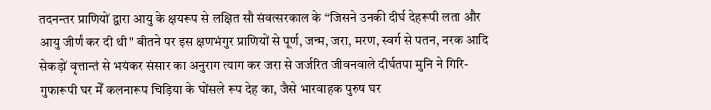तदनन्तर प्राणियों द्वारा आयु के क्षयरूप से लक्षित सौ संवत्सरकाल के “जिसने उनकी दीर्घ देहरूपी लता और आयु जीर्णं कर दी थी" बीतने पर इस क्षणभंगुर प्राणियों से पूर्ण, जन्म, जरा, मरण, स्वर्ग से पतन, नरक आदि सेकड़ों वृत्तान्तं से भयंकर संसार का अनुराग त्याग कर जरा से जर्जरित जीवनवाले दीर्घतपा मुनि ने गिरि-गुफारूपी घर मेँ कलनारूप चिड़िया के घोंसले रूप देह का, जैसे भारवाहक पुरुष घर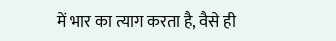में भार का त्याग करता है, वैसे ही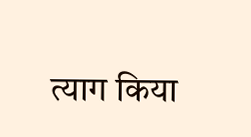त्याग किया